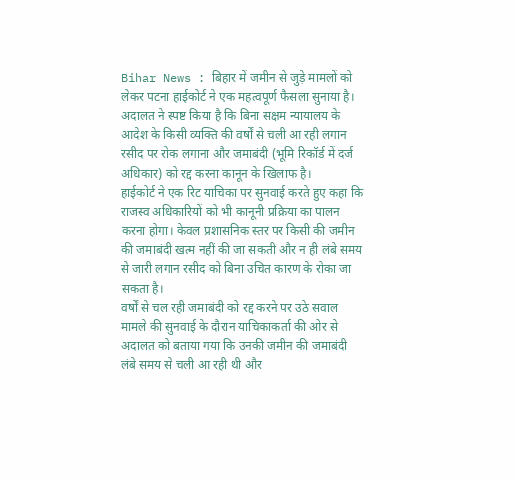Bihar News : बिहार में जमीन से जुड़े मामलों को लेकर पटना हाईकोर्ट ने एक महत्वपूर्ण फैसला सुनाया है। अदालत ने स्पष्ट किया है कि बिना सक्षम न्यायालय के आदेश के किसी व्यक्ति की वर्षों से चली आ रही लगान रसीद पर रोक लगाना और जमाबंदी (भूमि रिकॉर्ड में दर्ज अधिकार) को रद्द करना कानून के खिलाफ है।
हाईकोर्ट ने एक रिट याचिका पर सुनवाई करते हुए कहा कि राजस्व अधिकारियों को भी कानूनी प्रक्रिया का पालन करना होगा। केवल प्रशासनिक स्तर पर किसी की जमीन की जमाबंदी खत्म नहीं की जा सकती और न ही लंबे समय से जारी लगान रसीद को बिना उचित कारण के रोका जा सकता है।
वर्षों से चल रही जमाबंदी को रद्द करने पर उठे सवाल
मामले की सुनवाई के दौरान याचिकाकर्ता की ओर से अदालत को बताया गया कि उनकी जमीन की जमाबंदी लंबे समय से चली आ रही थी और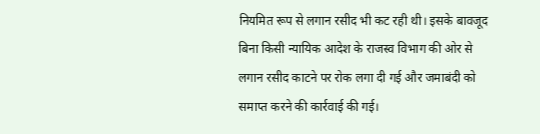नियमित रूप से लगान रसीद भी कट रही थी। इसके बावजूद बिना किसी न्यायिक आदेश के राजस्व विभाग की ओर से लगान रसीद काटने पर रोक लगा दी गई और जमाबंदी को समाप्त करने की कार्रवाई की गई।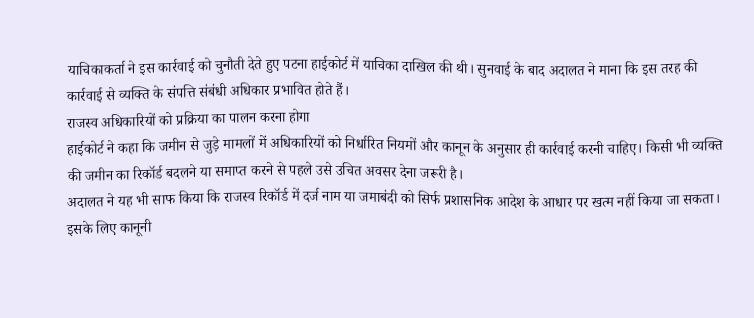याचिकाकर्ता ने इस कार्रवाई को चुनौती देते हुए पटना हाईकोर्ट में याचिका दाखिल की थी। सुनवाई के बाद अदालत ने माना कि इस तरह की कार्रवाई से व्यक्ति के संपत्ति संबंधी अधिकार प्रभावित होते हैं।
राजस्व अधिकारियों को प्रक्रिया का पालन करना होगा
हाईकोर्ट ने कहा कि जमीन से जुड़े मामलों में अधिकारियों को निर्धारित नियमों और कानून के अनुसार ही कार्रवाई करनी चाहिए। किसी भी व्यक्ति की जमीन का रिकॉर्ड बदलने या समाप्त करने से पहले उसे उचित अवसर देना जरूरी है।
अदालत ने यह भी साफ किया कि राजस्व रिकॉर्ड में दर्ज नाम या जमाबंदी को सिर्फ प्रशासनिक आदेश के आधार पर खत्म नहीं किया जा सकता। इसके लिए कानूनी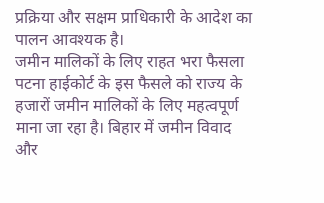प्रक्रिया और सक्षम प्राधिकारी के आदेश का पालन आवश्यक है।
जमीन मालिकों के लिए राहत भरा फैसला
पटना हाईकोर्ट के इस फैसले को राज्य के हजारों जमीन मालिकों के लिए महत्वपूर्ण माना जा रहा है। बिहार में जमीन विवाद और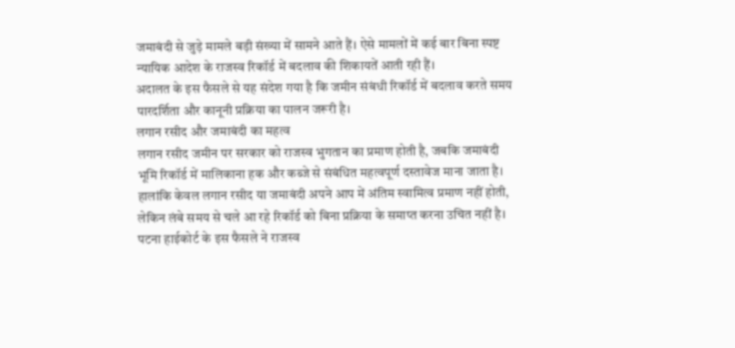जमाबंदी से जुड़े मामले बड़ी संख्या में सामने आते हैं। ऐसे मामलों में कई बार बिना स्पष्ट न्यायिक आदेश के राजस्व रिकॉर्ड में बदलाव की शिकायतें आती रही हैं।
अदालत के इस फैसले से यह संदेश गया है कि जमीन संबंधी रिकॉर्ड में बदलाव करते समय पारदर्शिता और कानूनी प्रक्रिया का पालन जरूरी है।
लगान रसीद और जमाबंदी का महत्व
लगान रसीद जमीन पर सरकार को राजस्व भुगतान का प्रमाण होती है, जबकि जमाबंदी भूमि रिकॉर्ड में मालिकाना हक और कब्जे से संबंधित महत्वपूर्ण दस्तावेज माना जाता है। हालांकि केवल लगान रसीद या जमाबंदी अपने आप में अंतिम स्वामित्व प्रमाण नहीं होती, लेकिन लंबे समय से चले आ रहे रिकॉर्ड को बिना प्रक्रिया के समाप्त करना उचित नहीं है।
पटना हाईकोर्ट के इस फैसले ने राजस्व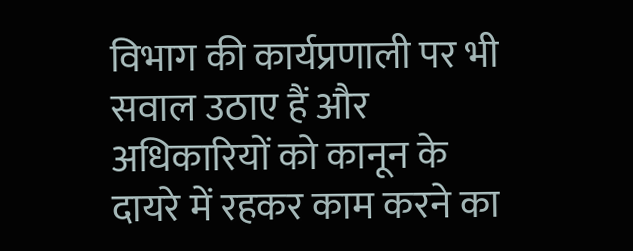विभाग की कार्यप्रणाली पर भी सवाल उठाए हैं और अधिकारियों को कानून के दायरे में रहकर काम करने का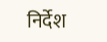निर्देश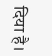दिया है।